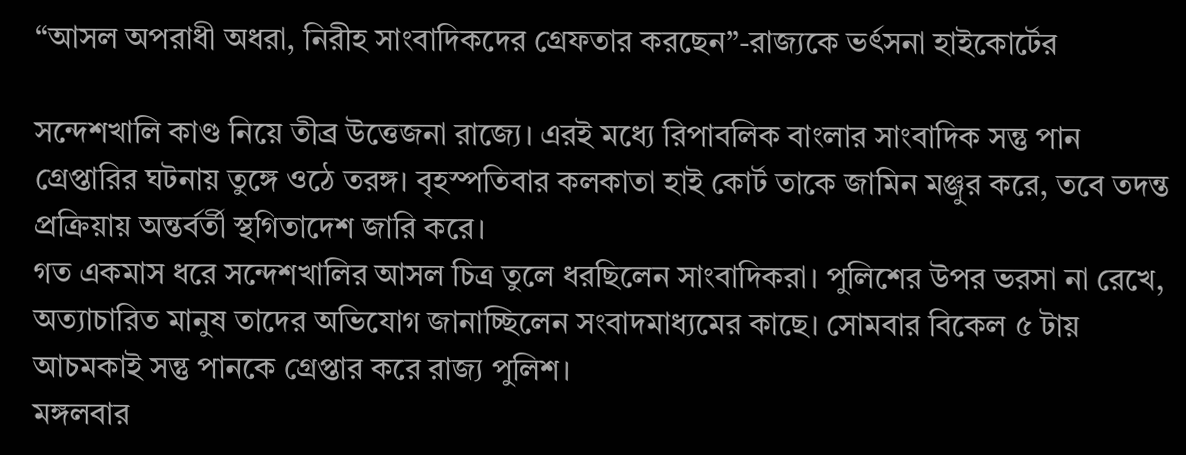“আসল অপরাধী অধরা, নিরীহ সাংবাদিকদের গ্রেফতার করছেন”-রাজ্যকে ভর্ৎসনা হাইকোর্টের

সন্দেশখালি কাণ্ড নিয়ে তীব্র উত্তেজনা রাজ্যে। এরই মধ্যে রিপাবলিক বাংলার সাংবাদিক সন্তু পান গ্রেপ্তারির ঘটনায় তুঙ্গে ওঠে তরঙ্গ। বৃহস্পতিবার কলকাতা হাই কোর্ট তাকে জামিন মঞ্জুর করে, তবে তদন্ত প্রক্রিয়ায় অন্তর্বর্তী স্থগিতাদেশ জারি করে।
গত একমাস ধরে সন্দেশখালির আসল চিত্র তুলে ধরছিলেন সাংবাদিকরা। পুলিশের উপর ভরসা না রেখে, অত্যাচারিত মানুষ তাদের অভিযোগ জানাচ্ছিলেন সংবাদমাধ্যমের কাছে। সোমবার বিকেল ৫ টায় আচমকাই সন্তু পানকে গ্রেপ্তার করে রাজ্য পুলিশ।
মঙ্গলবার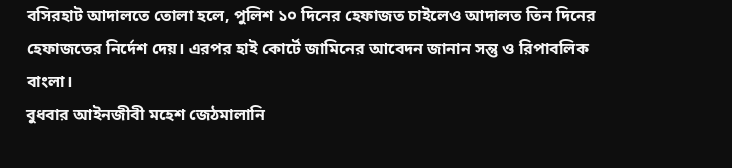বসিরহাট আদালতে তোলা হলে, পুলিশ ১০ দিনের হেফাজত চাইলেও আদালত তিন দিনের হেফাজতের নির্দেশ দেয়। এরপর হাই কোর্টে জামিনের আবেদন জানান সন্তু ও রিপাবলিক বাংলা।
বুধবার আইনজীবী মহেশ জেঠমালানি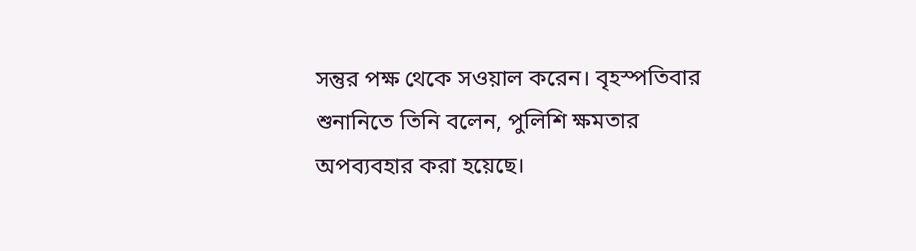সন্তুর পক্ষ থেকে সওয়াল করেন। বৃহস্পতিবার শুনানিতে তিনি বলেন, পুলিশি ক্ষমতার অপব্যবহার করা হয়েছে।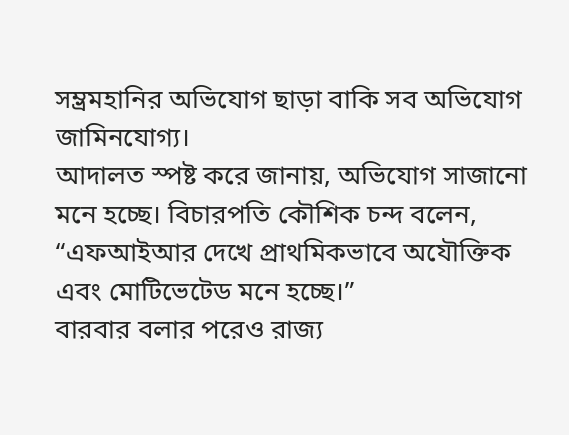সম্ভ্রমহানির অভিযোগ ছাড়া বাকি সব অভিযোগ জামিনযোগ্য।
আদালত স্পষ্ট করে জানায়, অভিযোগ সাজানো মনে হচ্ছে। বিচারপতি কৌশিক চন্দ বলেন, “এফআইআর দেখে প্রাথমিকভাবে অযৌক্তিক এবং মোটিভেটেড মনে হচ্ছে।”
বারবার বলার পরেও রাজ্য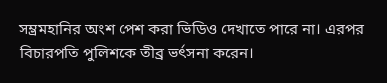সম্ভ্রমহানির অংশ পেশ করা ভিডিও দেখাতে পারে না। এরপর বিচারপতি পুলিশকে তীব্র ভর্ৎসনা করেন।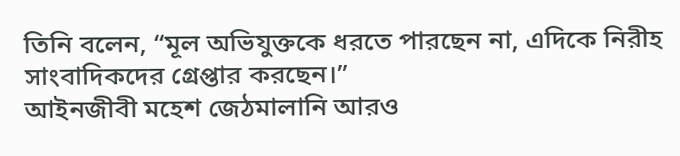তিনি বলেন, “মূল অভিযুক্তকে ধরতে পারছেন না, এদিকে নিরীহ সাংবাদিকদের গ্রেপ্তার করছেন।”
আইনজীবী মহেশ জেঠমালানি আরও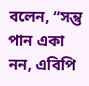বলেন, “সন্তু পান একা নন, এবিপি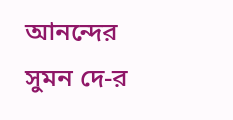আনন্দের সুমন দে-র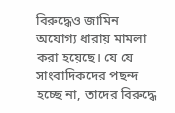বিরুদ্ধেও জামিন অযোগ্য ধারায় মামলা করা হয়েছে। যে যে সাংবাদিকদের পছন্দ হচ্ছে না, তাদের বিরুদ্ধে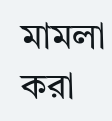মামলা করা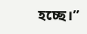হচ্ছে।”